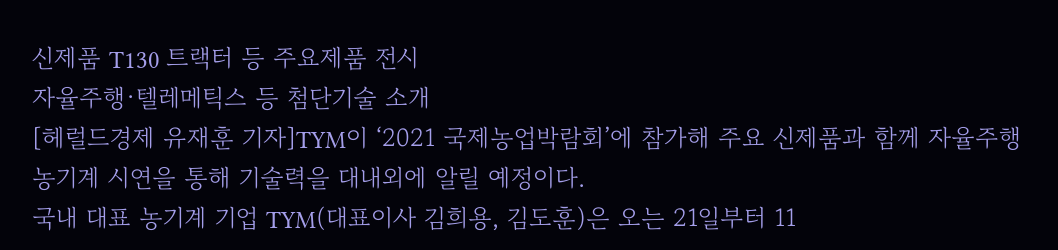신제품 T130 트랙터 등 주요제품 전시
자율주행·텔레메틱스 등 첨단기술 소개
[헤럴드경제 유재훈 기자]TYM이 ‘2021 국제농업박람회’에 참가해 주요 신제품과 함께 자율주행 농기계 시연을 통해 기술력을 대내외에 알릴 예정이다.
국내 대표 농기계 기업 TYM(대표이사 김희용, 김도훈)은 오는 21일부터 11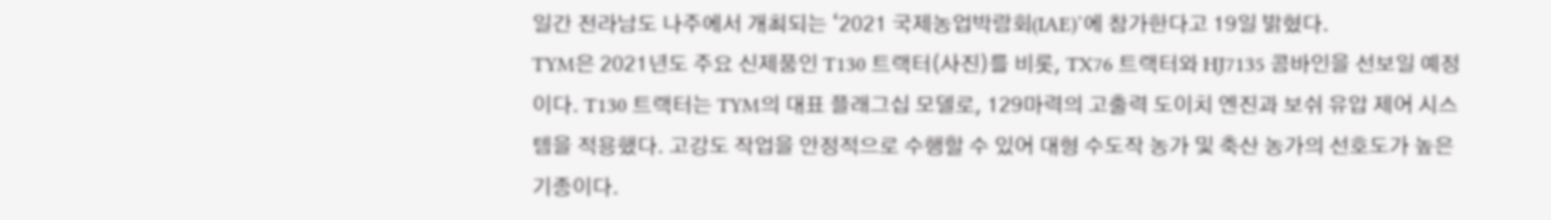일간 전라남도 나주에서 개최되는 ‘2021 국제농업박람회(IAE)’에 참가한다고 19일 밝혔다.
TYM은 2021년도 주요 신제품인 T130 트랙터(사진)를 비롯, TX76 트랙터와 HJ7135 콤바인을 선보일 예정이다. T130 트랙터는 TYM의 대표 플래그십 모델로, 129마력의 고출력 도이치 엔진과 보쉬 유압 제어 시스템을 적용했다. 고강도 작업을 안정적으로 수행할 수 있어 대형 수도작 농가 및 축산 농가의 선호도가 높은 기종이다.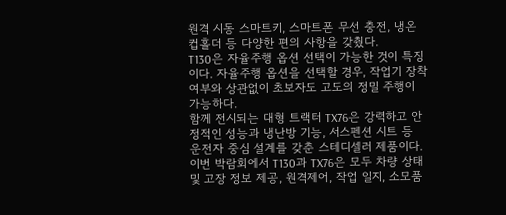원격 시동 스마트키, 스마트폰 무선 충전, 냉온 컵홀더 등 다양한 편의 사항을 갖췄다.
T130은 자율주행 옵션 선택이 가능한 것이 특징이다. 자율주행 옵션을 선택할 경우, 작업기 장착 여부와 상관없이 초보자도 고도의 정밀 주행이 가능하다.
함께 전시되는 대형 트랙터 TX76은 강력하고 안정적인 성능과 냉난방 기능, 서스펜션 시트 등 운전자 중심 설계를 갖춘 스테디셀러 제품이다. 이번 박람회에서 T130과 TX76은 모두 차량 상태 및 고장 정보 제공, 원격제어, 작업 일지, 소모품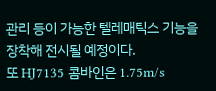관리 등이 가능한 텔레매틱스 기능을 장착해 전시될 예정이다.
또 HJ7135 콤바인은 1.75m/s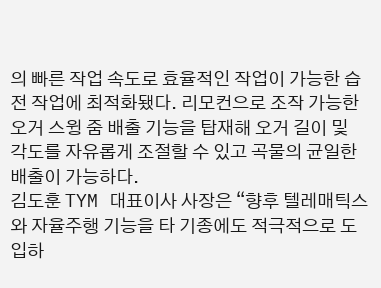의 빠른 작업 속도로 효율적인 작업이 가능한 습전 작업에 최적화됐다. 리모컨으로 조작 가능한 오거 스윙 줌 배출 기능을 탑재해 오거 길이 및 각도를 자유롭게 조절할 수 있고 곡물의 균일한 배출이 가능하다.
김도훈 TYM 대표이사 사장은 “향후 텔레매틱스와 자율주행 기능을 타 기종에도 적극적으로 도입하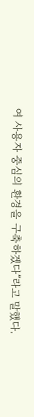여 사용자 중심의 환경을 구축하겠다”라고 말했다.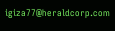igiza77@heraldcorp.com